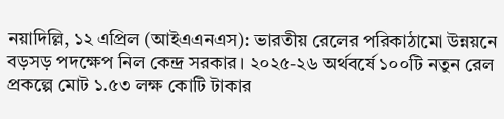নয়াদিল্লি, ১২ এপ্রিল (আইএএনএস): ভারতীয় রেলের পরিকাঠামো উন্নয়নে বড়সড় পদক্ষেপ নিল কেন্দ্র সরকার। ২০২৫-২৬ অর্থবর্ষে ১০০টি নতুন রেল প্রকল্পে মোট ১.৫৩ লক্ষ কোটি টাকার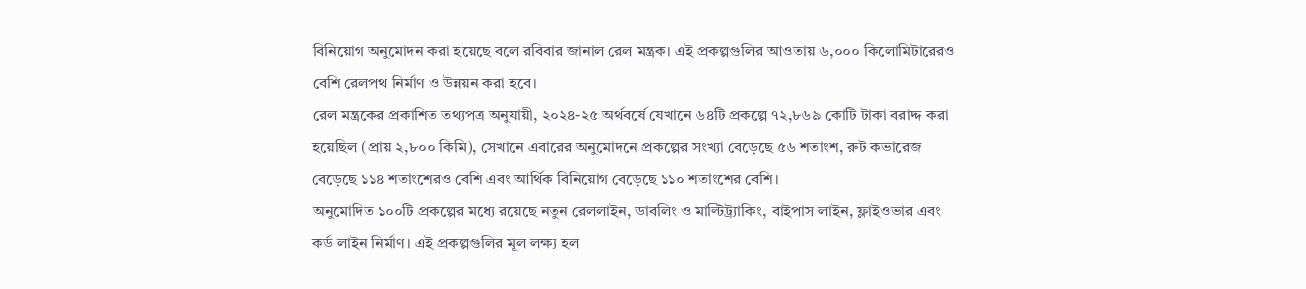বিনিয়োগ অনুমোদন করা হয়েছে বলে রবিবার জানাল রেল মন্ত্রক। এই প্রকল্পগুলির আওতায় ৬,০০০ কিলোমিটারেরও বেশি রেলপথ নির্মাণ ও উন্নয়ন করা হবে।
রেল মন্ত্রকের প্রকাশিত তথ্যপত্র অনুযায়ী, ২০২৪-২৫ অর্থবর্ষে যেখানে ৬৪টি প্রকল্পে ৭২,৮৬৯ কোটি টাকা বরাদ্দ করা হয়েছিল (প্রায় ২,৮০০ কিমি), সেখানে এবারের অনুমোদনে প্রকল্পের সংখ্যা বেড়েছে ৫৬ শতাংশ, রুট কভারেজ বেড়েছে ১১৪ শতাংশেরও বেশি এবং আর্থিক বিনিয়োগ বেড়েছে ১১০ শতাংশের বেশি।
অনুমোদিত ১০০টি প্রকল্পের মধ্যে রয়েছে নতুন রেললাইন, ডাবলিং ও মাল্টিট্র্যাকিং, বাইপাস লাইন, ফ্লাইওভার এবং কর্ড লাইন নির্মাণ। এই প্রকল্পগুলির মূল লক্ষ্য হল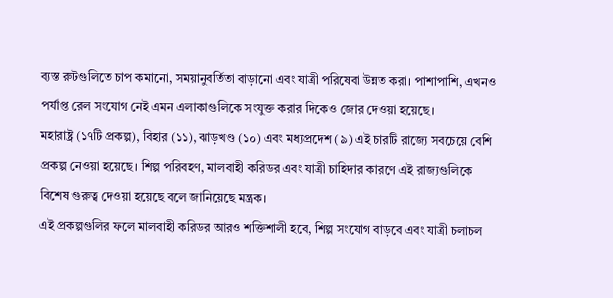ব্যস্ত রুটগুলিতে চাপ কমানো, সময়ানুবর্তিতা বাড়ানো এবং যাত্রী পরিষেবা উন্নত করা। পাশাপাশি, এখনও পর্যাপ্ত রেল সংযোগ নেই এমন এলাকাগুলিকে সংযুক্ত করার দিকেও জোর দেওয়া হয়েছে।
মহারাষ্ট্র (১৭টি প্রকল্প), বিহার (১১), ঝাড়খণ্ড (১০) এবং মধ্যপ্রদেশ (৯) এই চারটি রাজ্যে সবচেয়ে বেশি প্রকল্প নেওয়া হয়েছে। শিল্প পরিবহণ, মালবাহী করিডর এবং যাত্রী চাহিদার কারণে এই রাজ্যগুলিকে বিশেষ গুরুত্ব দেওয়া হয়েছে বলে জানিয়েছে মন্ত্রক।
এই প্রকল্পগুলির ফলে মালবাহী করিডর আরও শক্তিশালী হবে, শিল্প সংযোগ বাড়বে এবং যাত্রী চলাচল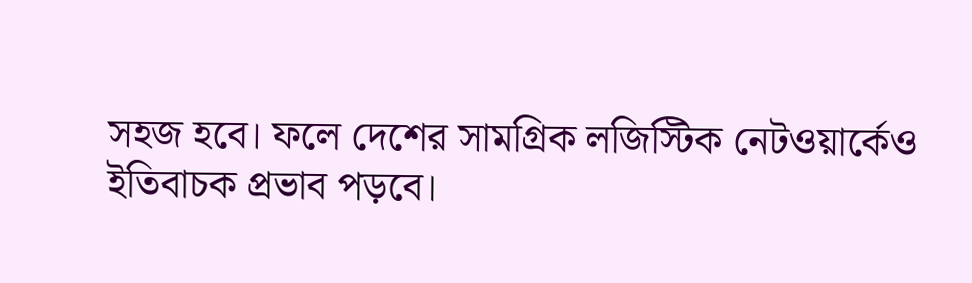সহজ হবে। ফলে দেশের সামগ্রিক লজিস্টিক নেটওয়ার্কেও ইতিবাচক প্রভাব পড়বে।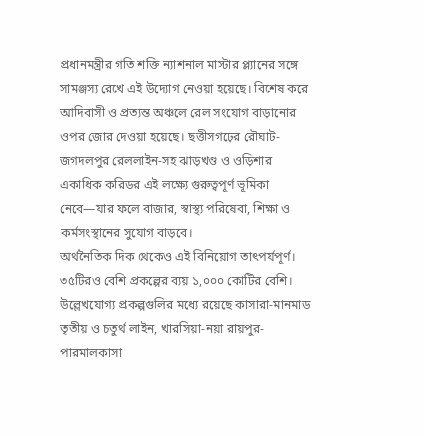প্রধানমন্ত্রীর গতি শক্তি ন্যাশনাল মাস্টার প্ল্যানের সঙ্গে সামঞ্জস্য রেখে এই উদ্যোগ নেওয়া হয়েছে। বিশেষ করে আদিবাসী ও প্রত্যন্ত অঞ্চলে রেল সংযোগ বাড়ানোর ওপর জোর দেওয়া হয়েছে। ছত্তীসগঢ়ের রৌঘাট-জগদলপুর রেললাইন-সহ ঝাড়খণ্ড ও ওড়িশার একাধিক করিডর এই লক্ষ্যে গুরুত্বপূর্ণ ভূমিকা নেবে—যার ফলে বাজার, স্বাস্থ্য পরিষেবা, শিক্ষা ও কর্মসংস্থানের সুযোগ বাড়বে।
অর্থনৈতিক দিক থেকেও এই বিনিয়োগ তাৎপর্যপূর্ণ। ৩৫টিরও বেশি প্রকল্পের ব্যয় ১,০০০ কোটির বেশি। উল্লেখযোগ্য প্রকল্পগুলির মধ্যে রয়েছে কাসারা-মানমাড তৃতীয় ও চতুর্থ লাইন, খারসিয়া-নয়া রায়পুর-পারমালকাসা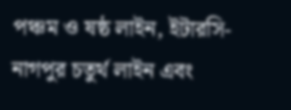পঞ্চম ও ষষ্ঠ লাইন, ইটারসি-নাগপুর চতুর্থ লাইন এবং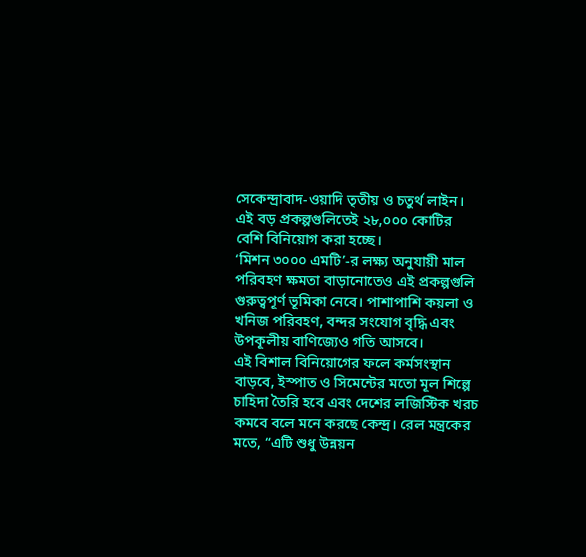সেকেন্দ্রাবাদ-ওয়াদি তৃতীয় ও চতুর্থ লাইন। এই বড় প্রকল্পগুলিতেই ২৮,০০০ কোটির বেশি বিনিয়োগ করা হচ্ছে।
‘মিশন ৩০০০ এমটি’-র লক্ষ্য অনুযায়ী মাল পরিবহণ ক্ষমতা বাড়ানোতেও এই প্রকল্পগুলি গুরুত্বপূর্ণ ভূমিকা নেবে। পাশাপাশি কয়লা ও খনিজ পরিবহণ, বন্দর সংযোগ বৃদ্ধি এবং উপকূলীয় বাণিজ্যেও গতি আসবে।
এই বিশাল বিনিয়োগের ফলে কর্মসংস্থান বাড়বে, ইস্পাত ও সিমেন্টের মতো মূল শিল্পে চাহিদা তৈরি হবে এবং দেশের লজিস্টিক খরচ কমবে বলে মনে করছে কেন্দ্র। রেল মন্ত্রকের মতে, “এটি শুধু উন্নয়ন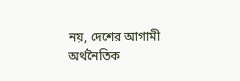নয়, দেশের আগামী অর্থনৈতিক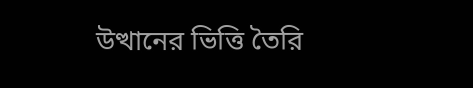উত্থানের ভিত্তি তৈরি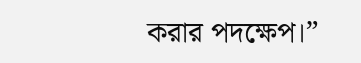করার পদক্ষেপ।”